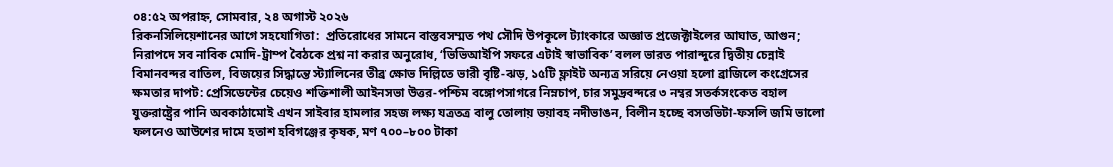০৪:৫২ অপরাহ্ন, সোমবার, ২৪ অগাস্ট ২০২৬
রিকনসিলিয়েশানের আগে সহযোগিতা:  প্রতিরোধের সামনে বাস্তবসম্মত পথ সৌদি উপকূলে ট্যাংকারে অজ্ঞাত প্রজেক্টাইলের আঘাত, আগুন; নিরাপদে সব নাবিক মোদি-ট্রাম্প বৈঠকে প্রশ্ন না করার অনুরোধ, ‘ভিভিআইপি সফরে এটাই স্বাভাবিক’ বলল ভারত পারান্দুরে দ্বিতীয় চেন্নাই বিমানবন্দর বাতিল, বিজয়ের সিদ্ধান্তে স্ট্যালিনের তীব্র ক্ষোভ দিল্লিতে ভারী বৃষ্টি-ঝড়, ১৫টি ফ্লাইট অন্যত্র সরিয়ে নেওয়া হলো ব্রাজিলে কংগ্রেসের ক্ষমতার দাপট: প্রেসিডেন্টের চেয়েও শক্তিশালী আইনসভা উত্তর-পশ্চিম বঙ্গোপসাগরে নিম্নচাপ, চার সমুদ্রবন্দরে ৩ নম্বর সতর্কসংকেত বহাল যুক্তরাষ্ট্রের পানি অবকাঠামোই এখন সাইবার হামলার সহজ লক্ষ্য যত্রতত্র বালু তোলায় ভয়াবহ নদীভাঙন, বিলীন হচ্ছে বসতভিটা-ফসলি জমি ভালো ফলনেও আউশের দামে হতাশ হবিগঞ্জের কৃষক, মণ ৭০০–৮০০ টাকা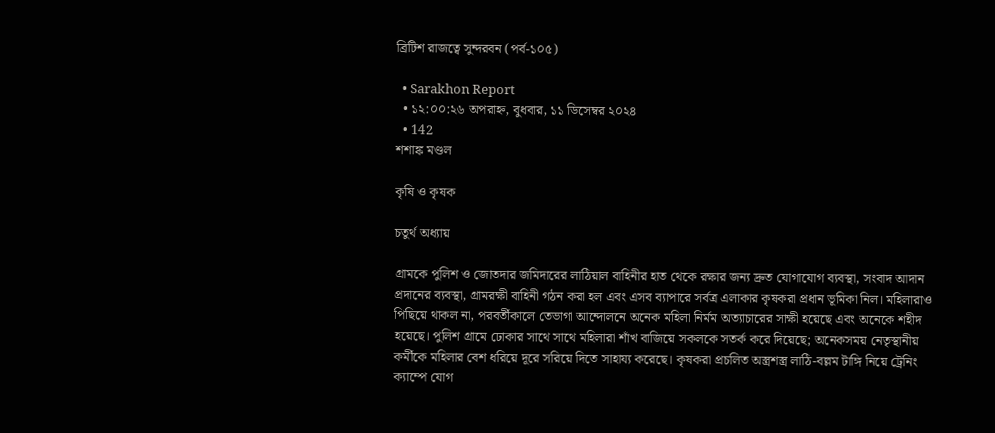ব্রিটিশ রাজত্বে সুন্দরবন (পর্ব-১০৫)

  • Sarakhon Report
  • ১২:০০:২৬ অপরাহ্ন, বুধবার, ১১ ডিসেম্বর ২০২৪
  • 142
শশাঙ্ক মণ্ডল

কৃষি ও কৃষক

চতুর্থ অধ্যায়

গ্রামকে পুলিশ ও জোতদার জমিদারের লাঠিয়াল বাহিনীর হাত থেকে রক্ষার জন্য দ্রুত যোগাযোগ ব্যবস্থা, সংবাদ আদান প্রদানের ব্যবস্থা, গ্রামরক্ষী বাহিনী গঠন করা হল এবং এসব ব্যাপারে সর্বত্র এলাকার কৃষকরা প্রধান ভূমিকা নিল। মহিলারাও পিছিয়ে থাকল না, পরবর্তীকালে তেভাগা আন্দোলনে অনেক মহিলা নির্মম অত্যাচারের সাক্ষী হয়েছে এবং অনেকে শহীদ হয়েছে। পুলিশ গ্রামে ঢোকার সাথে সাথে মহিলারা শাঁখ বাজিয়ে সকলকে সতর্ক করে দিয়েছে; অনেকসময় নেতৃস্থানীয় কর্মীকে মহিলার বেশ ধরিয়ে দূরে সরিয়ে দিতে সাহায্য করেছে। কৃষকরা প্রচলিত অস্ত্রশস্ত্র লাঠি-বল্লম টাঙ্গি নিয়ে ট্রেনিং ক্যাম্পে যোগ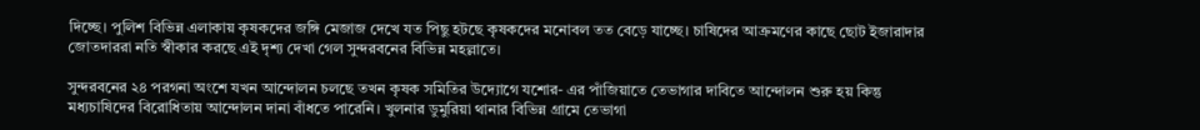দিচ্ছে। পুলিশ বিভিন্ন এলাকায় কৃষকদের জঙ্গি মেজাজ দেখে যত পিছু হটছে কৃষকদের মনোবল তত বেড়ে যাচ্ছে। চাষিদের আক্রমণের কাছে ছোট ইজারাদার জোতদাররা নতি স্বীকার করছে এই দৃশ্য দেখা গেল সুন্দরবনের বিভিন্ন মহল্লাতে।

সুন্দরবনের ২৪ পরগনা অংশে যখন আন্দোলন চলছে তখন কৃষক সমিতির উদ্যোগে যশোর- এর পাঁজিয়াতে তেভাগার দাবিতে আন্দোলন শুরু হয় কিন্তু মধ্যচাষিদের বিরোধিতায় আন্দোলন দানা বাঁধতে পারেনি। খুলনার ডুমুরিয়া থানার বিভিন্ন গ্রামে তেভাগা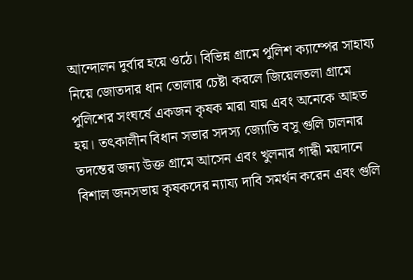আন্দোলন দুর্বার হয়ে ওঠে। বিভিন্ন গ্রামে পুলিশ ক্যাম্পের সাহায্য নিয়ে জোতদার ধান তোলার চেষ্টা করলে জিয়েলতলা গ্রামে পুলিশের সংঘর্ষে একজন কৃষক মারা যায় এবং অনেকে আহত হয়। তৎকালীন বিধান সভার সদস্য জ্যোতি বসু গুলি চালনার তদন্তের জন্য উক্ত গ্রামে আসেন এবং খুলনার গান্ধী ময়দানে বিশাল জনসভায় কৃষকদের ন্যায্য দাবি সমর্থন করেন এবং গুলি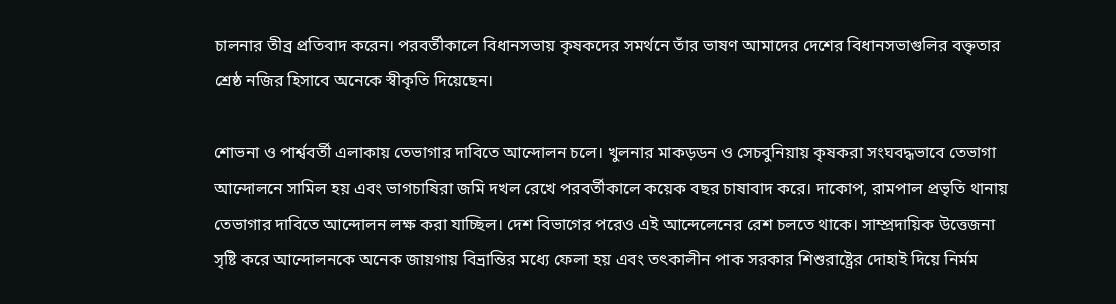চালনার তীব্র প্রতিবাদ করেন। পরবর্তীকালে বিধানসভায় কৃষকদের সমর্থনে তাঁর ভাষণ আমাদের দেশের বিধানসভাগুলির বক্তৃতার শ্রেষ্ঠ নজির হিসাবে অনেকে স্বীকৃতি দিয়েছেন।

শোভনা ও পার্শ্ববর্তী এলাকায় তেভাগার দাবিতে আন্দোলন চলে। খুলনার মাকড়ডন ও সেচবুনিয়ায় কৃষকরা সংঘবদ্ধভাবে তেভাগা আন্দোলনে সামিল হয় এবং ভাগচাষিরা জমি দখল রেখে পরবর্তীকালে কয়েক বছর চাষাবাদ করে। দাকোপ, রামপাল প্রভৃতি থানায় তেভাগার দাবিতে আন্দোলন লক্ষ করা যাচ্ছিল। দেশ বিভাগের পরেও এই আন্দেলেনের রেশ চলতে থাকে। সাম্প্রদায়িক উত্তেজনা সৃষ্টি করে আন্দোলনকে অনেক জায়গায় বিভ্রান্তির মধ্যে ফেলা হয় এবং তৎকালীন পাক সরকার শিশুরাষ্ট্রের দোহাই দিয়ে নির্মম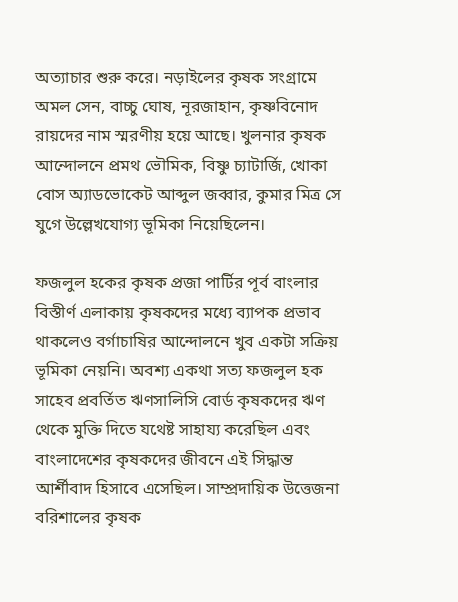অত্যাচার শুরু করে। নড়াইলের কৃষক সংগ্রামে অমল সেন, বাচ্চু ঘোষ, নূরজাহান, কৃষ্ণবিনোদ রায়দের নাম স্মরণীয় হয়ে আছে। খুলনার কৃষক আন্দোলনে প্রমথ ভৌমিক, বিষ্ণু চ্যাটার্জি, খোকা বোস অ্যাডভোকেট আব্দুল জব্বার, কুমার মিত্র সে যুগে উল্লেখযোগ্য ভূমিকা নিয়েছিলেন।

ফজলুল হকের কৃষক প্রজা পার্টির পূর্ব বাংলার বিস্তীর্ণ এলাকায় কৃষকদের মধ্যে ব্যাপক প্রভাব থাকলেও বর্গাচাষির আন্দোলনে খুব একটা সক্রিয় ভূমিকা নেয়নি। অবশ্য একথা সত্য ফজলুল হক সাহেব প্রবর্তিত ঋণসালিসি বোর্ড কৃষকদের ঋণ থেকে মুক্তি দিতে যথেষ্ট সাহায্য করেছিল এবং বাংলাদেশের কৃষকদের জীবনে এই সিদ্ধান্ত আর্শীবাদ হিসাবে এসেছিল। সাম্প্রদায়িক উত্তেজনা বরিশালের কৃষক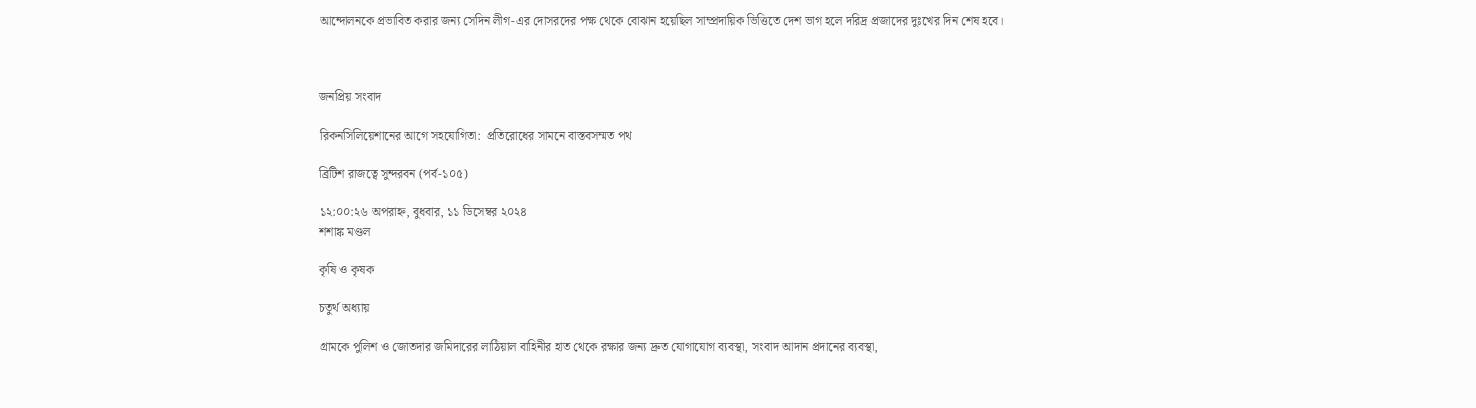আন্দোলনকে প্রভাবিত করার জন্য সেদিন লীগ-এর দোসরদের পক্ষ থেকে বোঝান হয়েছিল সাম্প্রদায়িক ভিত্তিতে দেশ ভাগ হলে দরিদ্র প্রজাদের দুঃখের দিন শেষ হবে।



জনপ্রিয় সংবাদ

রিকনসিলিয়েশানের আগে সহযোগিতা:  প্রতিরোধের সামনে বাস্তবসম্মত পথ

ব্রিটিশ রাজত্বে সুন্দরবন (পর্ব-১০৫)

১২:০০:২৬ অপরাহ্ন, বুধবার, ১১ ডিসেম্বর ২০২৪
শশাঙ্ক মণ্ডল

কৃষি ও কৃষক

চতুর্থ অধ্যায়

গ্রামকে পুলিশ ও জোতদার জমিদারের লাঠিয়াল বাহিনীর হাত থেকে রক্ষার জন্য দ্রুত যোগাযোগ ব্যবস্থা, সংবাদ আদান প্রদানের ব্যবস্থা,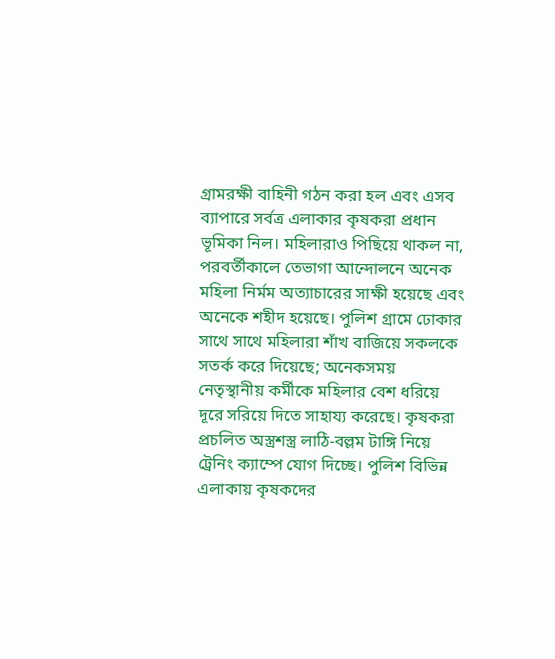গ্রামরক্ষী বাহিনী গঠন করা হল এবং এসব ব্যাপারে সর্বত্র এলাকার কৃষকরা প্রধান ভূমিকা নিল। মহিলারাও পিছিয়ে থাকল না, পরবর্তীকালে তেভাগা আন্দোলনে অনেক মহিলা নির্মম অত্যাচারের সাক্ষী হয়েছে এবং অনেকে শহীদ হয়েছে। পুলিশ গ্রামে ঢোকার সাথে সাথে মহিলারা শাঁখ বাজিয়ে সকলকে সতর্ক করে দিয়েছে; অনেকসময় নেতৃস্থানীয় কর্মীকে মহিলার বেশ ধরিয়ে দূরে সরিয়ে দিতে সাহায্য করেছে। কৃষকরা প্রচলিত অস্ত্রশস্ত্র লাঠি-বল্লম টাঙ্গি নিয়ে ট্রেনিং ক্যাম্পে যোগ দিচ্ছে। পুলিশ বিভিন্ন এলাকায় কৃষকদের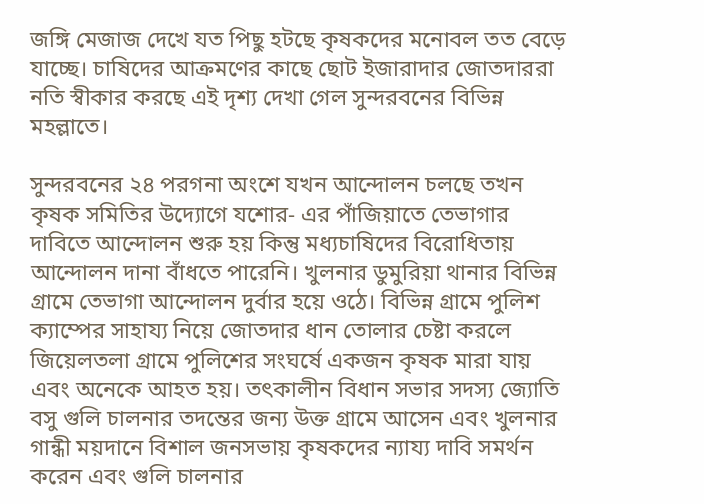জঙ্গি মেজাজ দেখে যত পিছু হটছে কৃষকদের মনোবল তত বেড়ে যাচ্ছে। চাষিদের আক্রমণের কাছে ছোট ইজারাদার জোতদাররা নতি স্বীকার করছে এই দৃশ্য দেখা গেল সুন্দরবনের বিভিন্ন মহল্লাতে।

সুন্দরবনের ২৪ পরগনা অংশে যখন আন্দোলন চলছে তখন কৃষক সমিতির উদ্যোগে যশোর- এর পাঁজিয়াতে তেভাগার দাবিতে আন্দোলন শুরু হয় কিন্তু মধ্যচাষিদের বিরোধিতায় আন্দোলন দানা বাঁধতে পারেনি। খুলনার ডুমুরিয়া থানার বিভিন্ন গ্রামে তেভাগা আন্দোলন দুর্বার হয়ে ওঠে। বিভিন্ন গ্রামে পুলিশ ক্যাম্পের সাহায্য নিয়ে জোতদার ধান তোলার চেষ্টা করলে জিয়েলতলা গ্রামে পুলিশের সংঘর্ষে একজন কৃষক মারা যায় এবং অনেকে আহত হয়। তৎকালীন বিধান সভার সদস্য জ্যোতি বসু গুলি চালনার তদন্তের জন্য উক্ত গ্রামে আসেন এবং খুলনার গান্ধী ময়দানে বিশাল জনসভায় কৃষকদের ন্যায্য দাবি সমর্থন করেন এবং গুলি চালনার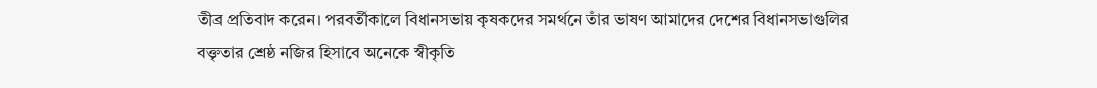তীব্র প্রতিবাদ করেন। পরবর্তীকালে বিধানসভায় কৃষকদের সমর্থনে তাঁর ভাষণ আমাদের দেশের বিধানসভাগুলির বক্তৃতার শ্রেষ্ঠ নজির হিসাবে অনেকে স্বীকৃতি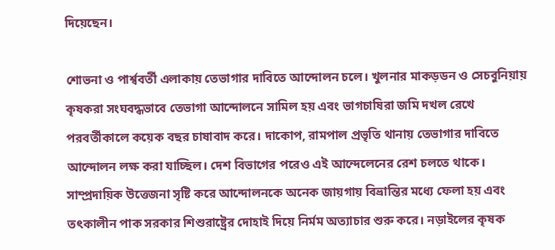দিয়েছেন।

শোভনা ও পার্শ্ববর্তী এলাকায় তেভাগার দাবিতে আন্দোলন চলে। খুলনার মাকড়ডন ও সেচবুনিয়ায় কৃষকরা সংঘবদ্ধভাবে তেভাগা আন্দোলনে সামিল হয় এবং ভাগচাষিরা জমি দখল রেখে পরবর্তীকালে কয়েক বছর চাষাবাদ করে। দাকোপ, রামপাল প্রভৃতি থানায় তেভাগার দাবিতে আন্দোলন লক্ষ করা যাচ্ছিল। দেশ বিভাগের পরেও এই আন্দেলেনের রেশ চলতে থাকে। সাম্প্রদায়িক উত্তেজনা সৃষ্টি করে আন্দোলনকে অনেক জায়গায় বিভ্রান্তির মধ্যে ফেলা হয় এবং তৎকালীন পাক সরকার শিশুরাষ্ট্রের দোহাই দিয়ে নির্মম অত্যাচার শুরু করে। নড়াইলের কৃষক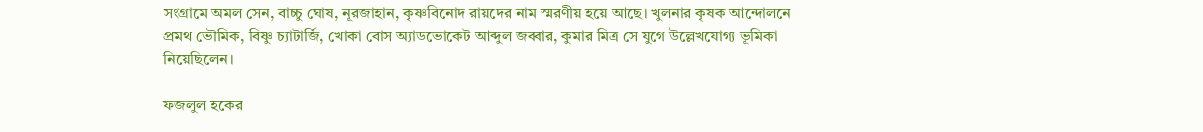সংগ্রামে অমল সেন, বাচ্চু ঘোষ, নূরজাহান, কৃষ্ণবিনোদ রায়দের নাম স্মরণীয় হয়ে আছে। খুলনার কৃষক আন্দোলনে প্রমথ ভৌমিক, বিষ্ণু চ্যাটার্জি, খোকা বোস অ্যাডভোকেট আব্দুল জব্বার, কুমার মিত্র সে যুগে উল্লেখযোগ্য ভূমিকা নিয়েছিলেন।

ফজলুল হকের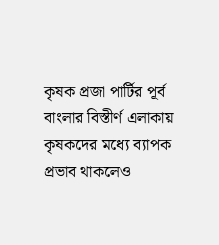কৃষক প্রজা পার্টির পূর্ব বাংলার বিস্তীর্ণ এলাকায় কৃষকদের মধ্যে ব্যাপক প্রভাব থাকলেও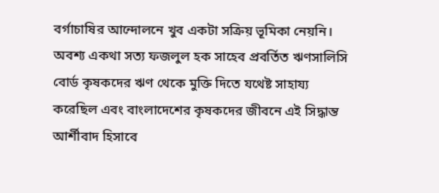বর্গাচাষির আন্দোলনে খুব একটা সক্রিয় ভূমিকা নেয়নি। অবশ্য একথা সত্য ফজলুল হক সাহেব প্রবর্তিত ঋণসালিসি বোর্ড কৃষকদের ঋণ থেকে মুক্তি দিতে যথেষ্ট সাহায্য করেছিল এবং বাংলাদেশের কৃষকদের জীবনে এই সিদ্ধান্ত আর্শীবাদ হিসাবে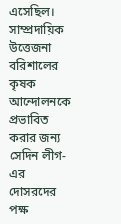এসেছিল। সাম্প্রদায়িক উত্তেজনা বরিশালের কৃষক আন্দোলনকে প্রভাবিত করার জন্য সেদিন লীগ-এর দোসরদের পক্ষ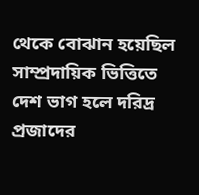থেকে বোঝান হয়েছিল সাম্প্রদায়িক ভিত্তিতে দেশ ভাগ হলে দরিদ্র প্রজাদের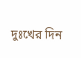দুঃখের দিন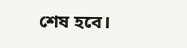শেষ হবে।